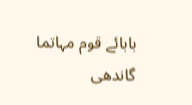بابائے قوم مہاتما گاندھی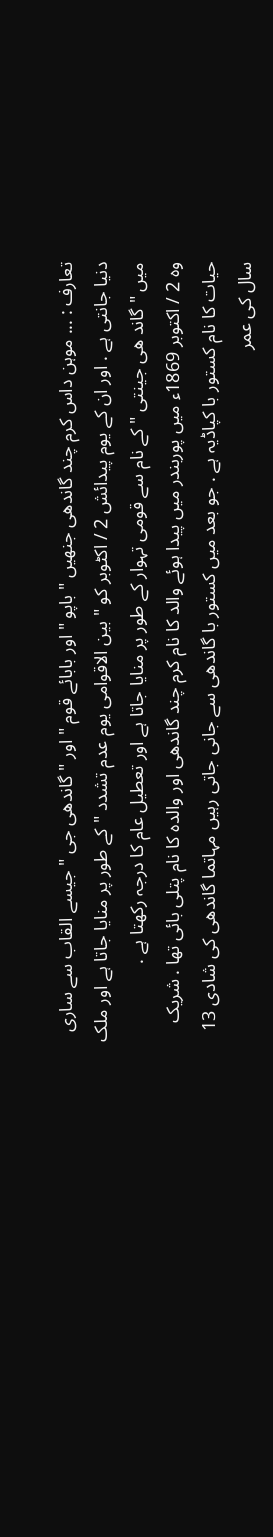تعارف : ... موہن داس کرم چند گاندھی جنھیں " باپو " اور بابائے قوم " اور " گاندھی جی " جیسے القاب سے ساری دنیا جانتی ہے . اور ان کے يوم پیدائش 2 / اکٹوبر کو " بین الاقوامی يوم عدم تشدد "کے طور پر منایا جاتا ہے اور ملک میں "گاند ھی جینتی " کے نام سے قومی تہوار کے طور پر منایا جاتا ہے اور تعطیل عام کا درجہ رکھتا ہے .
وہ 2 / اکتوبر 1869ء میں پوربندر میں پیدا ہوئے والد کا نام کرم چند گاندھی اور والده کا نام پتلی بائی تھا . شریک حیات کا نام کستور با کپاڈیہ ہے . جو بعد میں کستور با گاندھی سے جانی جاتی رہیں مہاتما گاندھی کی شادی 13 سال کی عمر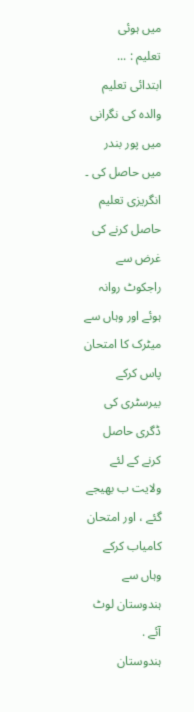میں ہوئی
تعلیم : ... ابتدائی تعلیم والده کی نگرانی میں پور بندر میں حاصل کی ۔ انگریزی تعلیم حاصل کرنے کی غرض سے راجکوٹ روانہ ہوئے اور وہاں سے میٹرک کا امتحان پاس کرکے بیرسٹری کی ڈگری حاصل کرنے کے لئے ولایت ب بھیجے گئے ، اور امتحان کامیاب کرکے وہاں سے ہندوستان لوٹ آئے .
ہندوستان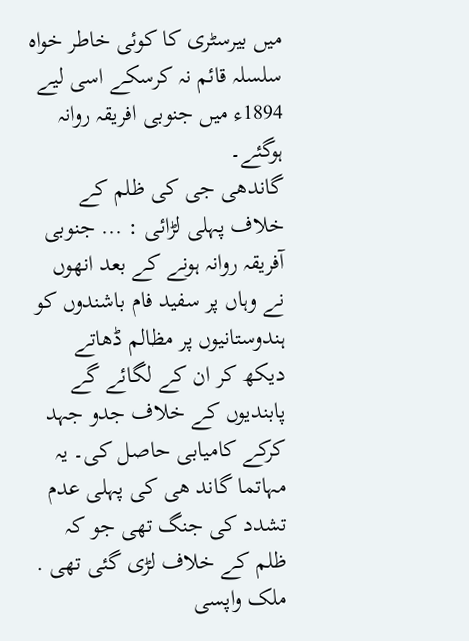میں بیرسٹری کا کوئی خاطر خواہ سلسلہ قائم نہ کرسکے اسی لیے 1894ء میں جنوبی افریقہ روانہ ہوگئے۔
گاندھی جی کی ظلم کے خلاف پہلی لڑائی : ... جنوبی آفریقہ روانہ ہونے کے بعد انھوں نے وہاں پر سفید فام باشندوں کو ہندوستانیوں پر مظالم ڈھاتے دیکھ کر ان کے لگائے گے پابندیوں کے خلاف جدو جہد کرکے کامیابی حاصل کی۔ یہ مہاتما گاند هی کی پہلی عدم تشدد کی جنگ تھی جو کہ ظلم کے خلاف لڑی گئی تھی .
ملک واپسی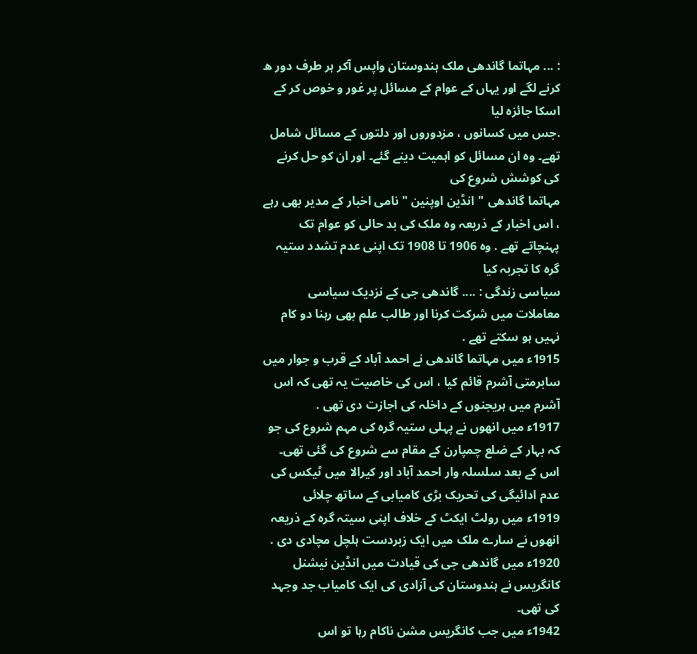: ... مہاتما گاندھی ملک ہندوستان واپس آکر ہر طرف دور ه كرنے لگے اور یہاں کے عوام کے مسائل پر غور و خوص کر کے اسکا جائزہ لیا
.جس میں کسانوں ، مزدوروں اور دلتوں کے مسائل شامل تھے۔ وہ ان مسائل کو اہمیت دینے گئے۔ اور ان کو حل کرنے کی کوشش شروع کی
مہاتما گاندھی "انڈین اوپنین " نامی اخبار کے مدیر بھی رہے ، اس اخبار کے ذریعہ وہ ملک کی بد حالی کو عوام تک پہنچاتے تھے . وه 1906 تا 1908 تک اپنی عدم تشدد ستیہ گرہ کا تجربہ کیا
سیاسی زندگی : .... گاندھی جی کے نزدیک سیاسی معاملات میں شرکت کرنا اور طالب علم بھی رہنا دو کام نہیں ہو سکتے تھے .
1915ء میں مہاتما گاندھی نے احمد آباد کے قرب و جوار میں سابرمتی آشرم قائم کیا ، اس کی خاصیت یہ تھی کہ اس آشرم میں ہریجنوں کے داخلہ کی اجازت دی تھی .
1917ء میں انھوں نے پہلی ستیہ گرہ کی مہم شروع کی جو کہ بہار کے ضلع چمپارن کے مقام سے شروع کی گئی تھی۔
اس کے بعد سلسلہ وار احمد آباد اور کیرالا میں ٹیکس کی عدم ادائیگی کی تحریک بڑی کامیابی کے ساتھ چلائی
1919ء میں رولٹ ایکٹ کے خلاف اپنی سیتہ گره کے ذریعہ انھوں نے سارے ملک میں ایک زبردست ہلچل مچادی دی .
1920ء میں گاندھی جی کی قیادت میں انڈین نیشنل کانگریس نے ہندوستان کی آزادی کی ایک کامیاب جد وجہد کی تھی۔
1942ء میں جب کانگریس مشن ناکام رہا تو اس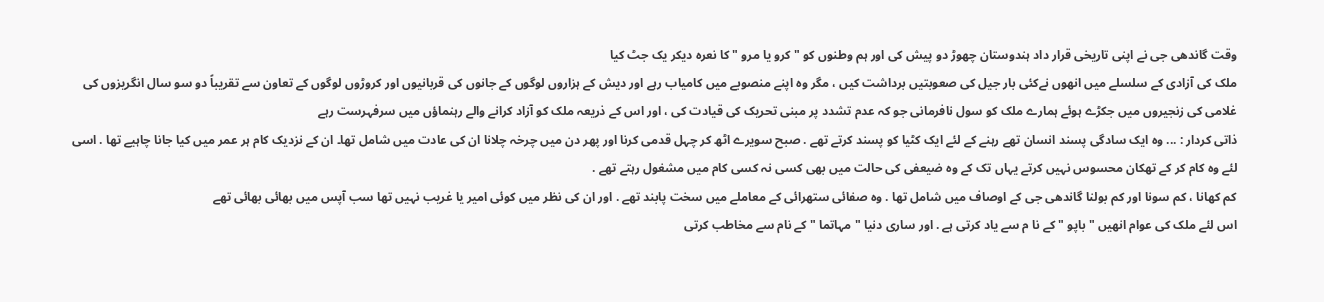وقت گاندھی جی نے اپنی تاریخی قرار داد ہندوستان چھوڑ دو پیش کی اور ہم وطنوں کو " کرو یا مرو " کا نعره دیکر یک جٹ کیا
ملک کی آزادی کے سلسلے میں انھوں نےکئی بار جیل کی صعوبتیں برداشت کیں ، مگر وہ اپنے منصوبے میں کامیاب رہے اور دیش کے ہزاروں لوگوں کے جانوں کی قربانیوں اور کروڑوں لوگوں کے تعاون سے تقریباً دو سو سال انگریزوں کی غلامی کی زنجیروں میں جکڑے ہوئے ہمارے ملک کو سول نافرمانی جو کہ عدم تشدد پر مبنی تحریک کی قیادت کی ، اور اس کے ذریعہ ملک کو آزاد کرانے والے رہنماؤں میں سرفہرست رہے
ذاتی کردار : ... وہ ایک سادگی پسند انسان تھے رہنے کے لئے ایک کٹیا کو پسند کرتے تھے . صبح سویرے اٹھ کر چہل قدمی کرنا اور پھر دن میں چرخہ چلانا ان کی عادت میں شامل تھا۔ ان کے نزدیک کام ہر عمر میں کیا جانا چاہیے تھا . اسی لئے وہ کام کر کے تھکان محسوس نہیں کرتے یہاں تک کے وہ ضیعفی کی حالت میں بھی کسی نہ کسی کام میں مشغول رہتے تھے .
کم کھانا ، كم سونا اور کم بولنا گاندھی جی کے اوصاف میں شامل تھا . وہ صفائی ستھرائی کے معاملے میں سخت پابند تھے . اور ان کی نظر میں کوئی امیر یا غریب نہیں تھا سب آپس میں بھائی بھائی تھے
اس لئے ملک کی عوام انھیں " باپو " کے نا م سے یاد کرتی ہے . اور ساری دنیا " مہاتما " کے نام سے مخاطب کرتی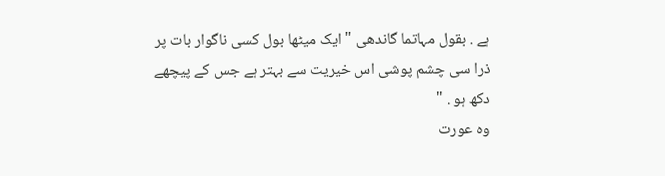ہے . بقول مہاتما گاندھی " ایک میٹھا بول کسی ناگوار بات پر ذرا سی چشم پوشی اس خیریت سے بہتر ہے جس کے پیچھے دکھ ہو . "
وہ عورت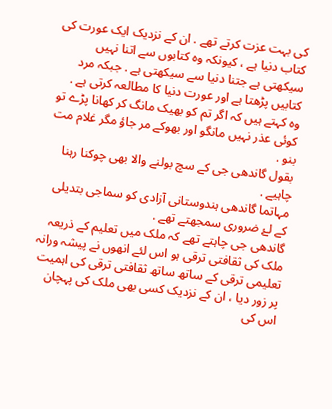کی بہت عزت کرتے تھے . ان کے نزدیک ایک عورت کی کتاب دنیا ہے ، کیونکہ وہ کتابوں سے اتنا نہیں سیکھتی ہے جتنا دنیا سے سیکھتی ہے . جبکہ مرد کتابیں پڑھتا ہے اور عورت دنیا کا مطالعہ کرتی ہے .
وہ کہتے ہیں کہ اگر تم کو بھیک مانگ کر کھانا پڑے تو کوئی عذر نہیں مانگو اور بھوکے مر جاؤ مگر غلام مت بنو .
بقول گاندھی جی کے سچ بولنے والا بھی چوکنا رہنا چاہیے .
مہاتما گاندھی ہندوستانی آزادی کو سماجی بتدیلی کے لۓ ضروری سمجھتے تھے .
گاندھی جی چاہتے تھے کہ ملک میں تعلیم کے ذریعہ ملک کی ثقافتی ترقی ہو اس لئے انھوں نے پیشہ ورانہ تعلیمی ترقی کے ساتھ ساتھ ثقافتی ترقی کی اہمیت پر زور دیا ، ان کے نزدیک کسی بھی ملک کی پہچان اس کی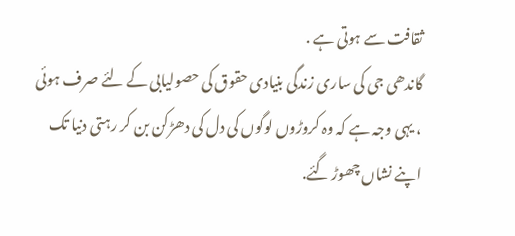ثقافت سے ہوتی ہے .
گاندھی جی کی ساری زندگی بنیادی حقوق کی حصولیابی کے لئے صرف ہوئی ، یہی وجہ ہے کہ وہ کروڑوں لوگوں کی دل کی دھڑکن بن کر رہتی دنیا تک اپنے نشاں چھوڑ گئے.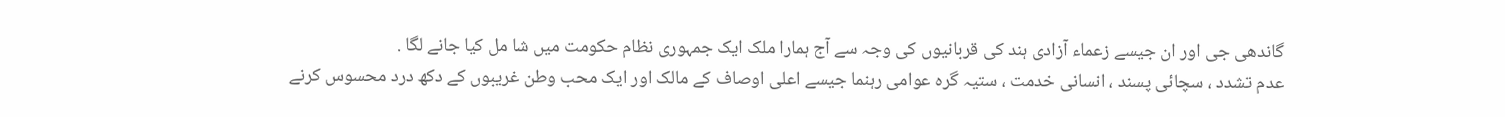گاندھی جی اور ان جیسے زعماء آزادی ہند کی قربانیوں کی وجہ سے آج ہمارا ملک ایک جمہوری نظام حکومت میں شا مل کیا جانے لگا .
عدم تشدد ، سچائی پسند ، انسانی خدمت ، ستیہ گرہ عوامی رہنما جیسے اعلی اوصاف کے مالک اور ایک محب وطن غریبوں کے دکھ درد محسوس کرنے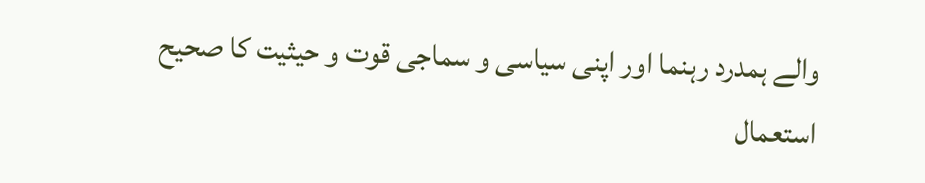والے ہمدرد رہنما اور اپنی سیاسی و سماجی قوت و حیثیت کا صحیح استعمال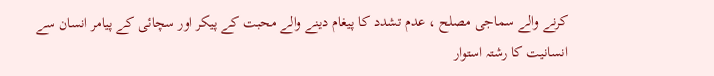کرنے والے سماجی مصلح ، عدم تشدد کا پیغام دینے والے محبت کے پیکر اور سچائی کے پیامر انسان سے انسانیت کا رشتہ استوار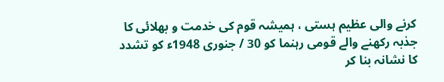کرنے والی عظیم ہستی ، ہمیشہ قوم کی خدمت و بھلائی کا جذبہ رکھنے والے قومی رہنما کو 30 / جنوری 1948ء کو تشدد کا نشانہ بنا کر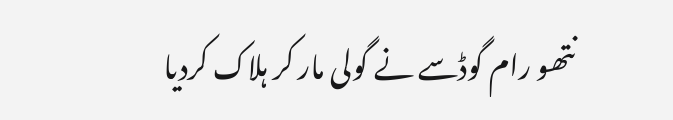نتھو رام گوڈسے نے گولی مار کر ہلاک کردیا